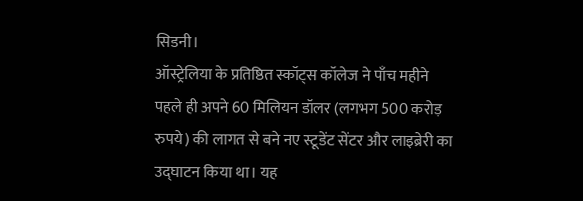सिडनी।
ऑस्ट्रेलिया के प्रतिष्ठित स्कॉट्स कॉलेज ने पाँच महीने पहले ही अपने 60 मिलियन डॉलर (लगभग 500 करोड़ रुपये) की लागत से बने नए स्टूडेंट सेंटर और लाइब्रेरी का उद्घाटन किया था। यह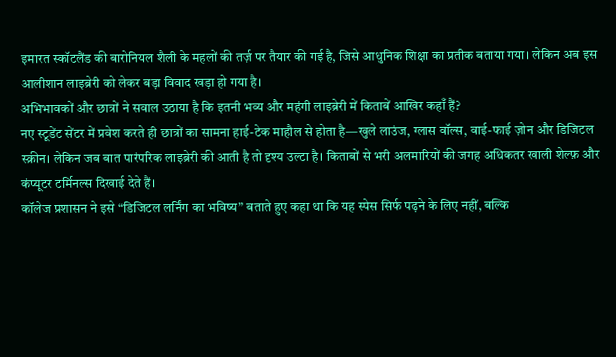इमारत स्कॉटलैंड की बारोनियल शैली के महलों की तर्ज़ पर तैयार की गई है, जिसे आधुनिक शिक्षा का प्रतीक बताया गया। लेकिन अब इस आलीशान लाइब्रेरी को लेकर बड़ा विवाद खड़ा हो गया है।
अभिभावकों और छात्रों ने सवाल उठाया है कि इतनी भव्य और महंगी लाइब्रेरी में किताबें आखिर कहाँ हैं?
नए स्टूडेंट सेंटर में प्रवेश करते ही छात्रों का सामना हाई-टेक माहौल से होता है—खुले लाउंज, ग्लास वॉल्स, वाई-फाई ज़ोन और डिजिटल स्क्रीन। लेकिन जब बात पारंपरिक लाइब्रेरी की आती है तो दृश्य उल्टा है। किताबों से भरी अलमारियों की जगह अधिकतर खाली शेल्फ़ और कंप्यूटर टर्मिनल्स दिखाई देते हैं।
कॉलेज प्रशासन ने इसे “डिजिटल लर्निंग का भविष्य” बताते हुए कहा था कि यह स्पेस सिर्फ पढ़ने के लिए नहीं, बल्कि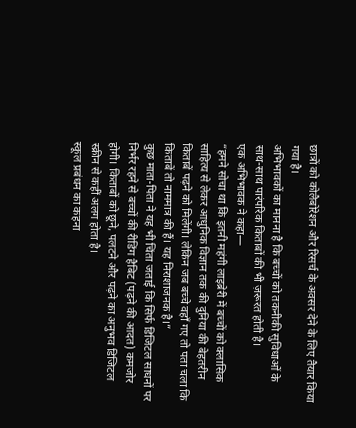छात्रों को कोलैबोरेशन और रिसर्च के अवसर देने के लिए तैयार किया गया है।
अभिभावकों का मानना है कि बच्चों को तकनीकी सुविधाओं के साथ-साथ पारंपरिक किताबों की भी ज़रूरत होती है।
एक अभिभावक ने कहा—
“हमने सोचा था कि इतनी महंगी लाइब्रेरी में बच्चों को क्लासिक साहित्य से लेकर आधुनिक विज्ञान तक की दुनिया की बेहतरीन किताबें पढ़ने को मिलेंगी। लेकिन जब बच्चे वहाँ गए तो पता चला कि किताबें तो नाममात्र की हैं। यह निराशाजनक है।”
कुछ माता-पिता ने यह भी चिंता जताई कि सिर्फ डिजिटल साधनों पर निर्भर रहने से बच्चों की रीडिंग हैबिट (पढ़ने की आदत) कमजोर होगी। किताबों को छूने, पलटने और पढ़ने का अनुभव डिजिटल स्क्रीन से कहीं अलग होता है।
स्कूल प्रबंधन का कहना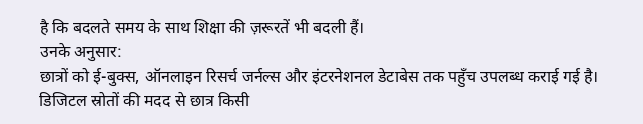है कि बदलते समय के साथ शिक्षा की ज़रूरतें भी बदली हैं।
उनके अनुसार:
छात्रों को ई-बुक्स, ऑनलाइन रिसर्च जर्नल्स और इंटरनेशनल डेटाबेस तक पहुँच उपलब्ध कराई गई है।
डिजिटल स्रोतों की मदद से छात्र किसी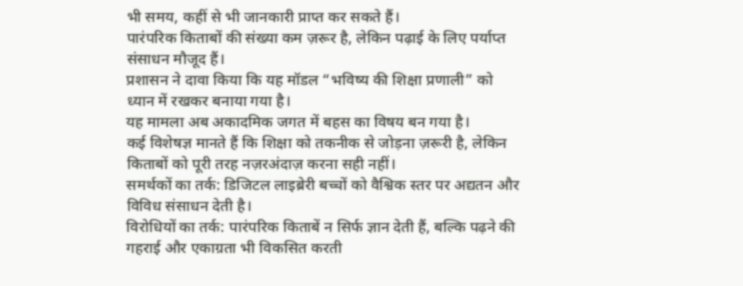भी समय, कहीं से भी जानकारी प्राप्त कर सकते हैं।
पारंपरिक किताबों की संख्या कम ज़रूर है, लेकिन पढ़ाई के लिए पर्याप्त संसाधन मौजूद हैं।
प्रशासन ने दावा किया कि यह मॉडल “भविष्य की शिक्षा प्रणाली” को ध्यान में रखकर बनाया गया है।
यह मामला अब अकादमिक जगत में बहस का विषय बन गया है।
कई विशेषज्ञ मानते हैं कि शिक्षा को तकनीक से जोड़ना ज़रूरी है, लेकिन किताबों को पूरी तरह नज़रअंदाज़ करना सही नहीं।
समर्थकों का तर्क: डिजिटल लाइब्रेरी बच्चों को वैश्विक स्तर पर अद्यतन और विविध संसाधन देती है।
विरोधियों का तर्क: पारंपरिक किताबें न सिर्फ ज्ञान देती हैं, बल्कि पढ़ने की गहराई और एकाग्रता भी विकसित करती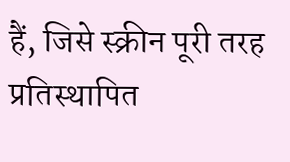हैं, जिसे स्क्रीन पूरी तरह प्रतिस्थापित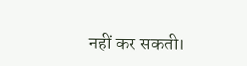नहीं कर सकती।